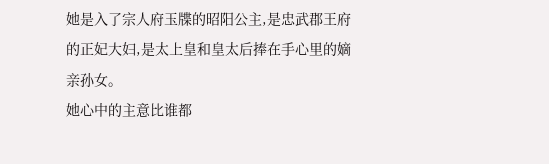她是入了宗人府玉牒的昭阳公主,是忠武郡王府的正妃大妇,是太上皇和皇太后捧在手心里的嫡亲孙女。
她心中的主意比谁都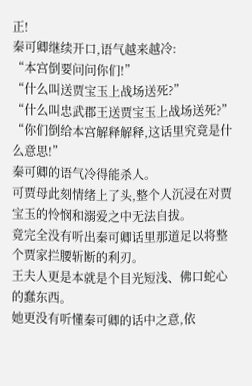正!
秦可卿继续开口,语气越来越冷:
“本宫倒要问问你们!”
“什么叫送贾宝玉上战场送死?”
“什么叫忠武郡王送贾宝玉上战场送死?”
“你们倒给本宫解释解释,这话里究竟是什么意思!”
秦可卿的语气冷得能杀人。
可贾母此刻情绪上了头,整个人沉浸在对贾宝玉的怜悯和溺爱之中无法自拔。
竟完全没有听出秦可卿话里那道足以将整个贾家拦腰斩断的利刃。
王夫人更是本就是个目光短浅、佛口蛇心的蠢东西。
她更没有听懂秦可卿的话中之意,依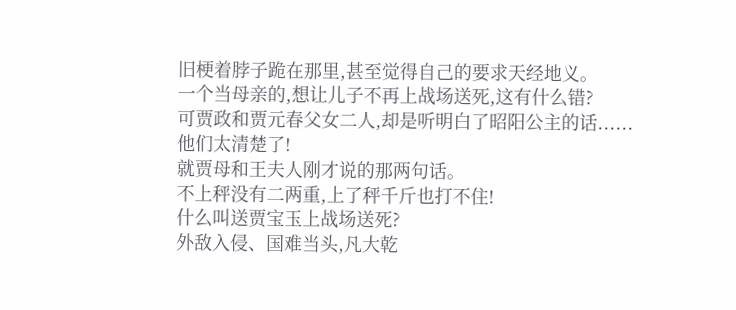旧梗着脖子跪在那里,甚至觉得自己的要求天经地义。
一个当母亲的,想让儿子不再上战场送死,这有什么错?
可贾政和贾元春父女二人,却是听明白了昭阳公主的话......
他们太清楚了!
就贾母和王夫人刚才说的那两句话。
不上秤没有二两重,上了秤千斤也打不住!
什么叫送贾宝玉上战场送死?
外敌入侵、国难当头,凡大乾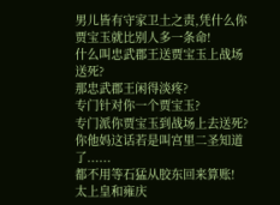男儿皆有守家卫土之责,凭什么你贾宝玉就比别人多一条命!
什么叫忠武郡王送贾宝玉上战场送死?
那忠武郡王闲得淡疼?
专门针对你一个贾宝玉?
专门派你贾宝玉到战场上去送死?
你他妈这话若是叫宫里二圣知道了......
都不用等石猛从胶东回来算账!
太上皇和雍庆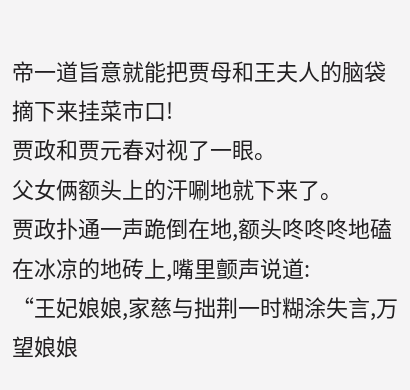帝一道旨意就能把贾母和王夫人的脑袋摘下来挂菜市口!
贾政和贾元春对视了一眼。
父女俩额头上的汗唰地就下来了。
贾政扑通一声跪倒在地,额头咚咚咚地磕在冰凉的地砖上,嘴里颤声说道:
“王妃娘娘,家慈与拙荆一时糊涂失言,万望娘娘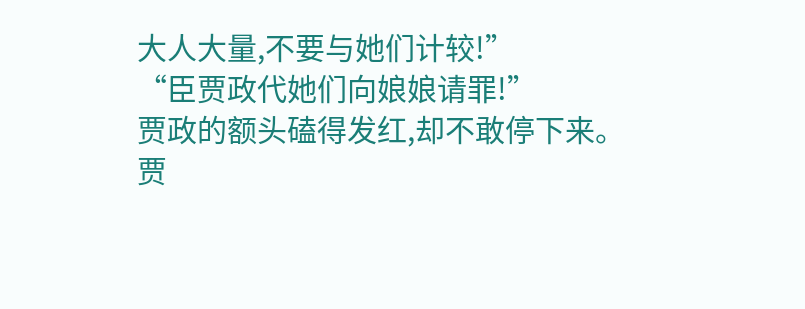大人大量,不要与她们计较!”
“臣贾政代她们向娘娘请罪!”
贾政的额头磕得发红,却不敢停下来。
贾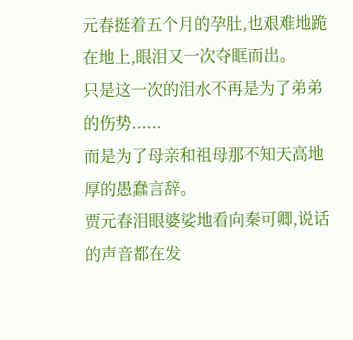元春挺着五个月的孕肚,也艰难地跪在地上,眼泪又一次夺眶而出。
只是这一次的泪水不再是为了弟弟的伤势......
而是为了母亲和祖母那不知天高地厚的愚蠢言辞。
贾元春泪眼婆娑地看向秦可卿,说话的声音都在发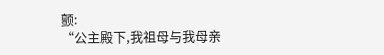颤:
“公主殿下,我祖母与我母亲